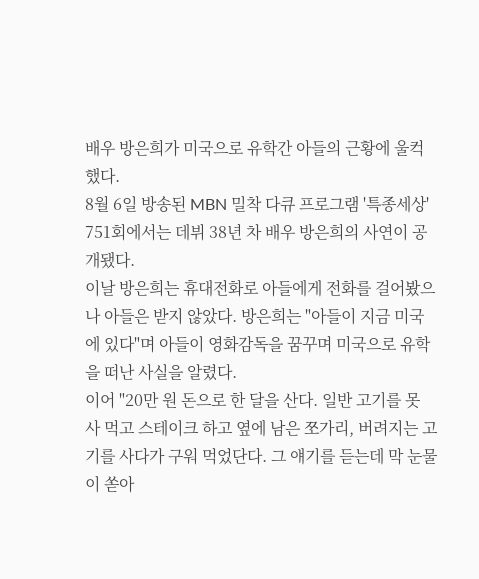배우 방은희가 미국으로 유학간 아들의 근황에 울컥했다.
8월 6일 방송된 MBN 밀착 다큐 프로그램 '특종세상' 751회에서는 데뷔 38년 차 배우 방은희의 사연이 공개됐다.
이날 방은희는 휴대전화로 아들에게 전화를 걸어봤으나 아들은 받지 않았다. 방은희는 "아들이 지금 미국에 있다"며 아들이 영화감독을 꿈꾸며 미국으로 유학을 떠난 사실을 알렸다.
이어 "20만 원 돈으로 한 달을 산다. 일반 고기를 못 사 먹고 스테이크 하고 옆에 남은 쪼가리, 버려지는 고기를 사다가 구워 먹었단다. 그 얘기를 듣는데 막 눈물이 쏟아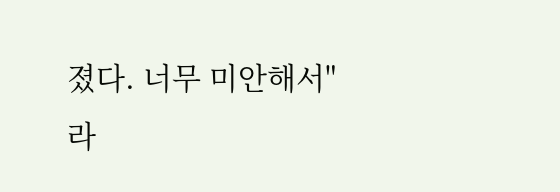졌다. 너무 미안해서"라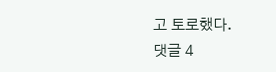고 토로했다.
댓글 4